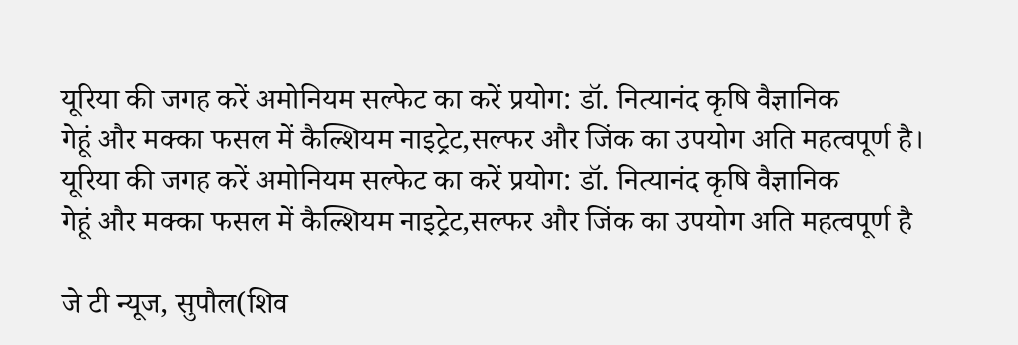यूरिया की जगह करें अमोनियम सल्फेट का करें प्रयोग: डॉ. नित्यानंद कृषि वैज्ञानिक
गेहूं और मक्का फसल में कैल्शियम नाइट्रेट,सल्फर और जिंक का उपयोग अति महत्वपूर्ण है।
यूरिया की जगह करें अमोनियम सल्फेट का करें प्रयोग: डॉ. नित्यानंद कृषि वैज्ञानिक
गेहूं और मक्का फसल में कैल्शियम नाइट्रेट,सल्फर और जिंक का उपयोग अति महत्वपूर्ण है

जे टी न्यूज, सुपौल(शिव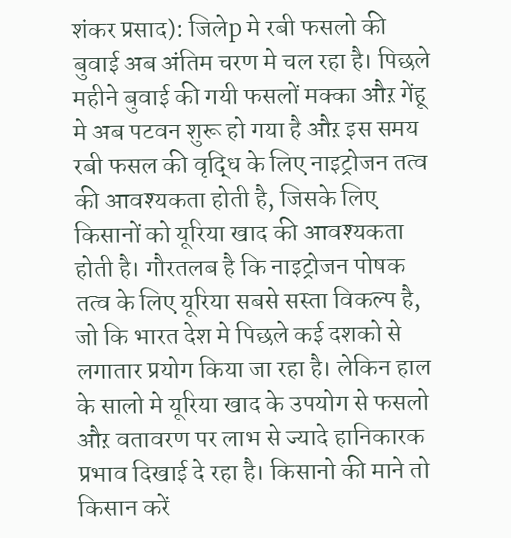शंकर प्रसाद): जिलेp मे रबी फसलो की बुवाई अब अंतिम चरण मे चल रहा है। पिछले महीने बुवाई की गयी फसलों मक्का औऱ गेंहू मे अब पटवन शुरू हो गया है औऱ इस समय रबी फसल की वृद्धि के लिए नाइट्रोजन तत्व की आवश्यकता होती है, जिसके लिए किसानों को यूरिया खाद की आवश्यकता होती है। गौरतलब है कि नाइट्रोजन पोषक तत्व के लिए यूरिया सबसे सस्ता विकल्प है, जो कि भारत देश मे पिछले कई दशको से लगातार प्रयोग किया जा रहा है। लेकिन हाल के सालो मे यूरिया खाद के उपयोग से फसलो औऱ वतावरण पर लाभ से ज्यादे हानिकारक प्रभाव दिखाई दे रहा है। किसानो की माने तो किसान करें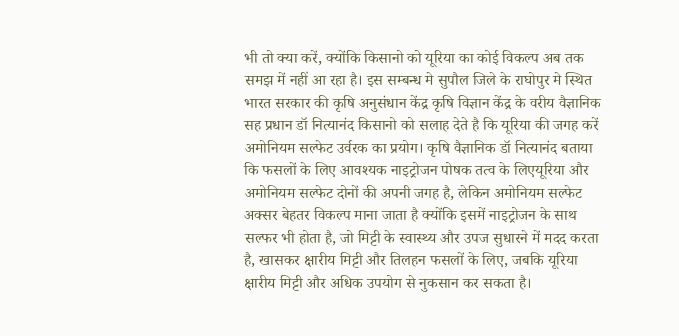भी तो क्या करें, क्योंकि किसानो को यूरिया का कोई विकल्प अब तक समझ में नहीं आ रहा है। इस सम्बन्ध मे सुपौल जिले के राघोपुर मे स्थित भारत सरकार की कृषि अनुसंधान केंद्र कृषि विज्ञान केंद्र के वरीय वैज्ञानिक सह प्रधान डॉ नित्यानंद किसानो को सलाह देते है कि यूरिया की जगह करें अमोनियम सल्फेट उर्वरक का प्रयोग। कृषि वैज्ञानिक डॉ नित्यानंद बताया कि फसलों के लिए आवश्यक नाइट्रोजन पोषक तत्व के लिएयूरिया और अमोनियम सल्फेट दोनों की अपनी जगह है, लेकिन अमोनियम सल्फेट अक्सर बेहतर विकल्प माना जाता है क्योंकि इसमें नाइट्रोजन के साथ सल्फर भी होता है, जो मिट्टी के स्वास्थ्य और उपज सुधारने में मदद करता है, खासकर क्षारीय मिट्टी और तिलहन फसलों के लिए, जबकि यूरिया क्षारीय मिट्टी और अधिक उपयोग से नुकसान कर सकता है।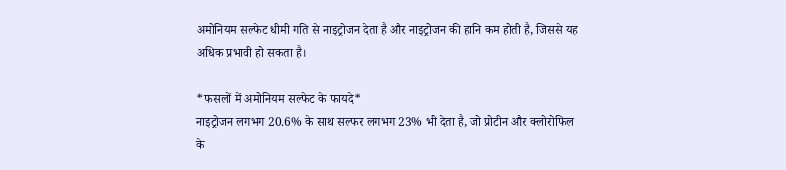अमोनियम सल्फेट धीमी गति से नाइट्रोजन देता है और नाइट्रोजन की हानि कम होती है, जिससे यह अधिक प्रभावी हो सकता है।

*फसलों में अमोनियम सल्फेट के फायदे*
नाइट्रोजन लगभग 20.6% के साथ सल्फर लगभग 23% भी देता है, जो प्रोटीन और क्लोरोफिल के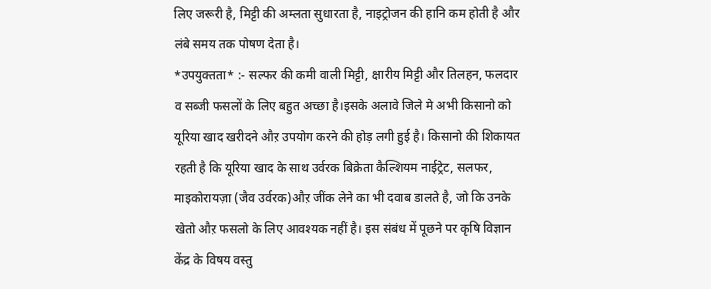लिए जरूरी है, मिट्टी की अम्लता सुधारता है, नाइट्रोजन की हानि कम होती है और लंबे समय तक पोषण देता है।
*उपयुक्तता* :- सल्फर की कमी वाली मिट्टी, क्षारीय मिट्टी और तिलहन, फलदार व सब्जी फसलों के लिए बहुत अच्छा है।इसके अलावे जिले मे अभी किसानो को यूरिया खाद खरीदने औऱ उपयोग करने की होड़ लगी हुई है। किसानो की शिकायत रहती है कि यूरिया खाद के साथ उर्वरक बिक्रेता कैल्शियम नाईट्रेट, सलफर, माइकोरायज़ा (जैव उर्वरक)औऱ जींक लेने का भी दवाब डालते है, जो कि उनके खेतो औऱ फसलो के लिए आवश्यक नहीं है। इस संबंध में पूछने पर कृषि विज्ञान केंद्र के विषय वस्तु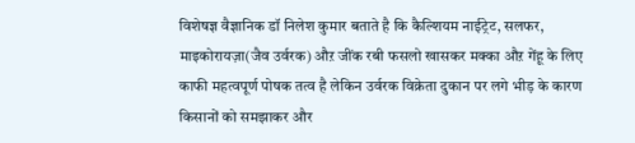विशेषज्ञ वैज्ञानिक डॉ निलेश कुमार बताते है कि कैल्शियम नाईट्रेट, सलफर, माइकोरायज़ा(जैव उर्वरक) औऱ जींक रबी फसलो खासकर मक्का औऱ गेंहू के लिए काफी महत्वपूर्ण पोषक तत्व है लेकिन उर्वरक विक्रेता दुकान पर लगे भीड़ के कारण किसानों को समझाकर और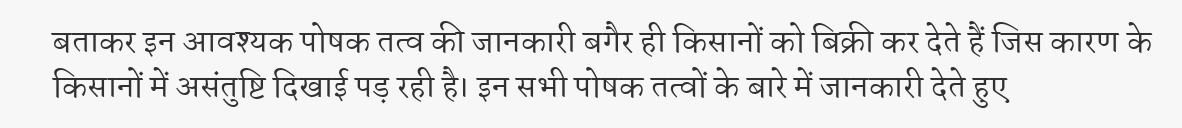बताकर इन आवश्यक पोषक तत्व की जानकारी बगैर ही किसानों को बिक्री कर देते हैं जिस कारण के किसानों में असंतुष्टि दिखाई पड़ रही है। इन सभी पोषक तत्वों के बारे में जानकारी देते हुए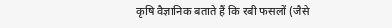कृषि वैज्ञानिक बताते हैं कि रबी फसलों (जैसे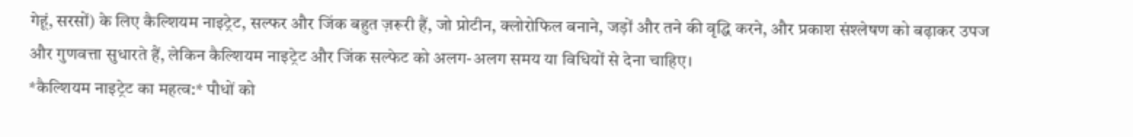गेहूं, सरसों) के लिए कैल्शियम नाइट्रेट, सल्फर और जिंक बहुत ज़रूरी हैं, जो प्रोटीन, क्लोरोफिल बनाने, जड़ों और तने की वृद्धि करने, और प्रकाश संश्लेषण को बढ़ाकर उपज और गुणवत्ता सुधारते हैं, लेकिन कैल्शियम नाइट्रेट और जिंक सल्फेट को अलग-अलग समय या विधियों से देना चाहिए।
*कैल्शियम नाइट्रेट का महत्व:* पौधों को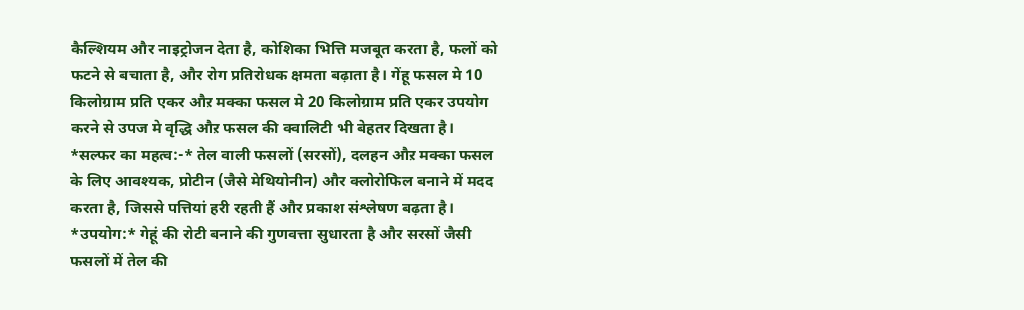कैल्शियम और नाइट्रोजन देता है, कोशिका भित्ति मजबूत करता है, फलों को फटने से बचाता है, और रोग प्रतिरोधक क्षमता बढ़ाता है। गेंहू फसल मे 10 किलोग्राम प्रति एकर औऱ मक्का फसल मे 20 किलोग्राम प्रति एकर उपयोग करने से उपज मे वृद्धि औऱ फसल की क्वालिटी भी बेहतर दिखता है।
*सल्फर का महत्व:-* तेल वाली फसलों (सरसों), दलहन औऱ मक्का फसल के लिए आवश्यक, प्रोटीन (जैसे मेथियोनीन) और क्लोरोफिल बनाने में मदद करता है, जिससे पत्तियां हरी रहती हैं और प्रकाश संश्लेषण बढ़ता है।
*उपयोग:* गेहूं की रोटी बनाने की गुणवत्ता सुधारता है और सरसों जैसी फसलों में तेल की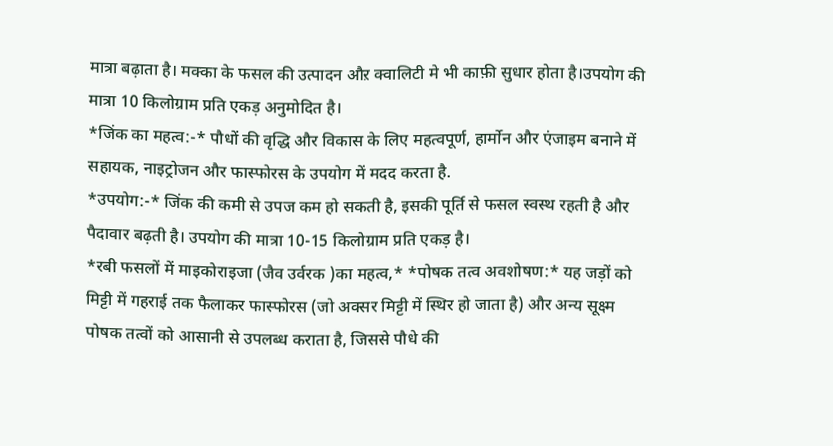मात्रा बढ़ाता है। मक्का के फसल की उत्पादन औऱ क्वालिटी मे भी काफ़ी सुधार होता है।उपयोग की मात्रा 10 किलोग्राम प्रति एकड़ अनुमोदित है।
*जिंक का महत्व:-* पौधों की वृद्धि और विकास के लिए महत्वपूर्ण, हार्मोन और एंजाइम बनाने में सहायक, नाइट्रोजन और फास्फोरस के उपयोग में मदद करता है.
*उपयोग:-* जिंक की कमी से उपज कम हो सकती है, इसकी पूर्ति से फसल स्वस्थ रहती है और पैदावार बढ़ती है। उपयोग की मात्रा 10-15 किलोग्राम प्रति एकड़ है।
*रबी फसलों में माइकोराइजा (जैव उर्वरक )का महत्व,* *पोषक तत्व अवशोषण:* यह जड़ों को मिट्टी में गहराई तक फैलाकर फास्फोरस (जो अक्सर मिट्टी में स्थिर हो जाता है) और अन्य सूक्ष्म पोषक तत्वों को आसानी से उपलब्ध कराता है, जिससे पौधे की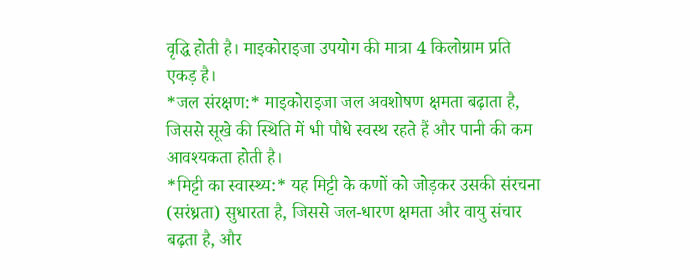वृद्धि होती है। माइकोराइजा उपयोग की मात्रा 4 किलोग्राम प्रति एकड़ है।
*जल संरक्षण:* माइकोराइजा जल अवशोषण क्षमता बढ़ाता है, जिससे सूखे की स्थिति में भी पौधे स्वस्थ रहते हैं और पानी की कम आवश्यकता होती है।
*मिट्टी का स्वास्थ्य:* यह मिट्टी के कणों को जोड़कर उसकी संरचना (सरंध्रता) सुधारता है, जिससे जल-धारण क्षमता और वायु संचार बढ़ता है, और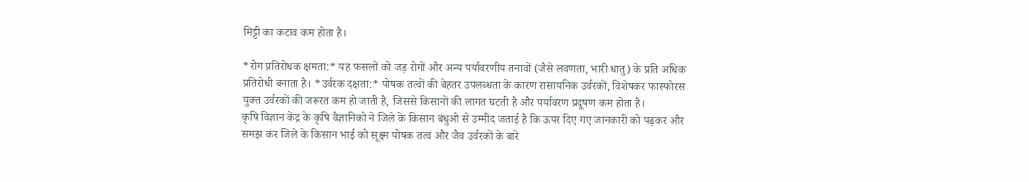मिट्टी का कटाव कम होता है।

*रोग प्रतिरोधक क्षमता:* यह फसलों को जड़ रोगों और अन्य पर्यावरणीय तनावों (जैसे लवणता, भारी धातु) के प्रति अधिक प्रतिरोधी बनाता है। *उर्वरक दक्षता:* पोषक तत्वों की बेहतर उपलब्धता के कारण रासायनिक उर्वरकों, विशेषकर फास्फोरस युक्त उर्वरकों की जरूरत कम हो जाती है, जिससे किसानों की लागत घटती है और पर्यावरण प्रदूषण कम होता है।
कृषि विज्ञान केंद्र के कृषि वैज्ञानिको ने जिले के किसान बंधुओ से उम्मीद जताई है कि ऊपर दिए गए जानकारी को पढ़कर और समझ कर जिले के किसान भाई को सूक्ष्म पोषक तत्व और जैव उर्वरकों के बारे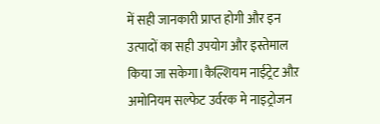में सही जानकारी प्राप्त होगी और इन उत्पादों का सही उपयोग और इस्तेमाल किया जा सकेगा।कैल्शियम नाईट्रेट औऱ अमोनियम सल्फेट उर्वरक मे नाइट्रोजन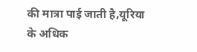की मात्रा पाई जाती है,यूरिया के अधिक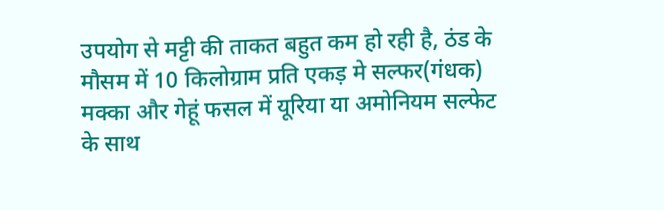उपयोग से मट्टी की ताकत बहुत कम हो रही है, ठंड के मौसम में 10 किलोग्राम प्रति एकड़ मे सल्फर(गंधक) मक्का और गेहूं फसल में यूरिया या अमोनियम सल्फेट के साथ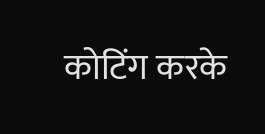कोटिंग करके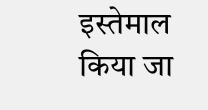इस्तेमाल किया जा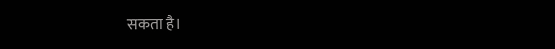सकता है।